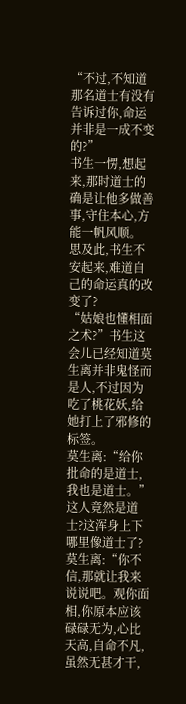“不过,不知道那名道士有没有告诉过你,命运并非是一成不变的?”
书生一愣,想起来,那时道士的确是让他多做善事,守住本心,方能一帆风顺。
思及此,书生不安起来,难道自己的命运真的改变了?
“姑娘也懂相面之术?”书生这会儿已经知道莫生离并非鬼怪而是人,不过因为吃了桃花妖,给她打上了邪修的标签。
莫生离:“给你批命的是道士,我也是道士。”
这人竟然是道士?这浑身上下哪里像道士了?
莫生离:“你不信,那就让我来说说吧。观你面相,你原本应该碌碌无为,心比天高,自命不凡,虽然无甚才干,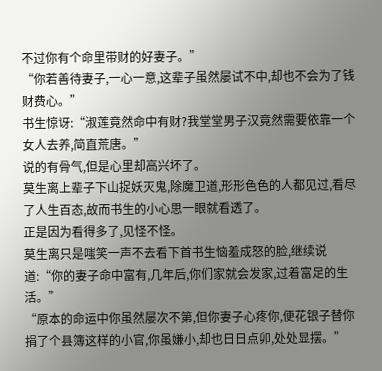不过你有个命里带财的好妻子。”
“你若善待妻子,一心一意,这辈子虽然屡试不中,却也不会为了钱财费心。”
书生惊讶:“淑莲竟然命中有财?我堂堂男子汉竟然需要依靠一个女人去养,简直荒唐。”
说的有骨气,但是心里却高兴坏了。
莫生离上辈子下山捉妖灭鬼,除魔卫道,形形色色的人都见过,看尽了人生百态,故而书生的小心思一眼就看透了。
正是因为看得多了,见怪不怪。
莫生离只是嗤笑一声不去看下首书生恼羞成怒的脸,继续说道:“你的妻子命中富有,几年后,你们家就会发家,过着富足的生活。”
“原本的命运中你虽然屡次不第,但你妻子心疼你,便花银子替你捐了个县簿这样的小官,你虽嫌小,却也日日点卯,处处显摆。”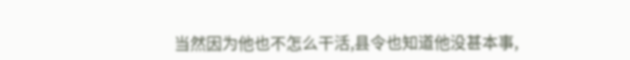当然因为他也不怎么干活,县令也知道他没甚本事,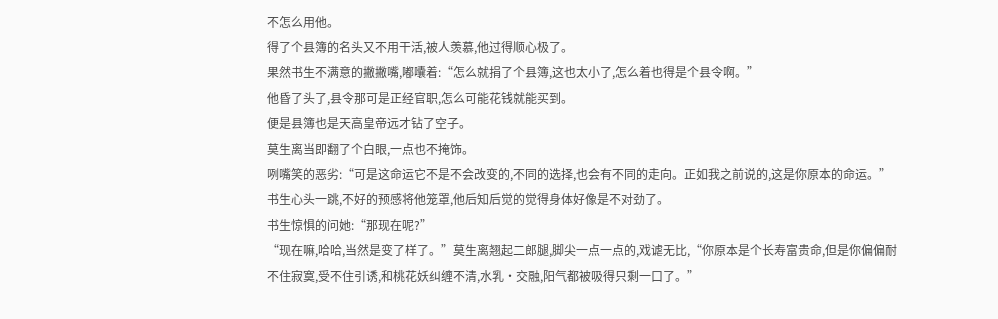不怎么用他。
得了个县簿的名头又不用干活,被人羡慕,他过得顺心极了。
果然书生不满意的撇撇嘴,嘟囔着:“怎么就捐了个县簿,这也太小了,怎么着也得是个县令啊。”
他昏了头了,县令那可是正经官职,怎么可能花钱就能买到。
便是县簿也是天高皇帝远才钻了空子。
莫生离当即翻了个白眼,一点也不掩饰。
咧嘴笑的恶劣:“可是这命运它不是不会改变的,不同的选择,也会有不同的走向。正如我之前说的,这是你原本的命运。”
书生心头一跳,不好的预感将他笼罩,他后知后觉的觉得身体好像是不对劲了。
书生惊惧的问她:“那现在呢?”
“现在嘛,哈哈,当然是变了样了。”莫生离翘起二郎腿,脚尖一点一点的,戏谑无比,“你原本是个长寿富贵命,但是你偏偏耐不住寂寞,受不住引诱,和桃花妖纠缠不清,水乳·交融,阳气都被吸得只剩一口了。”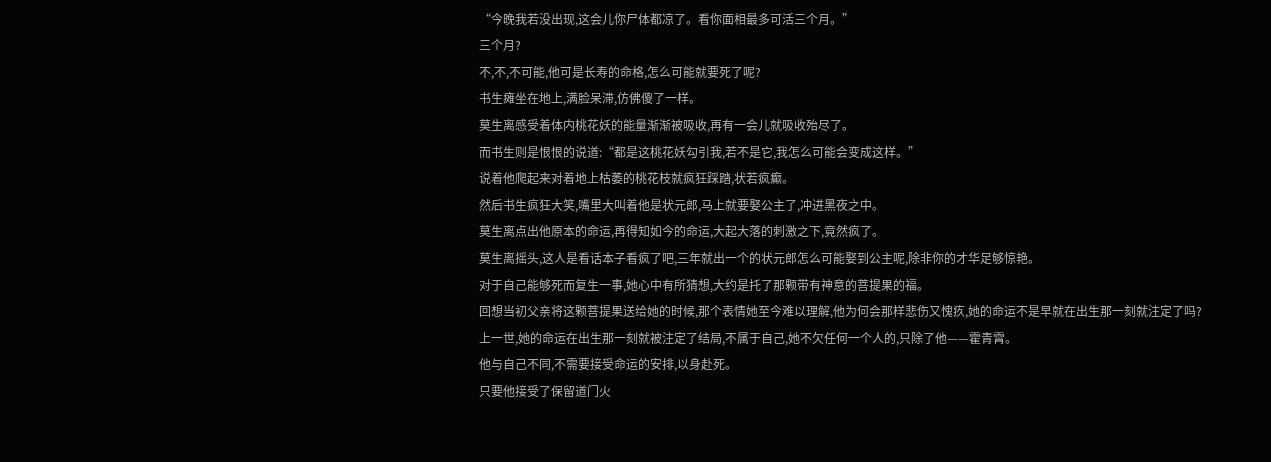“今晚我若没出现,这会儿你尸体都凉了。看你面相最多可活三个月。”
三个月?
不,不,不可能,他可是长寿的命格,怎么可能就要死了呢?
书生瘫坐在地上,满脸呆滞,仿佛傻了一样。
莫生离感受着体内桃花妖的能量渐渐被吸收,再有一会儿就吸收殆尽了。
而书生则是恨恨的说道:“都是这桃花妖勾引我,若不是它,我怎么可能会变成这样。”
说着他爬起来对着地上枯萎的桃花枝就疯狂踩踏,状若疯癫。
然后书生疯狂大笑,嘴里大叫着他是状元郎,马上就要娶公主了,冲进黑夜之中。
莫生离点出他原本的命运,再得知如今的命运,大起大落的刺激之下,竟然疯了。
莫生离摇头,这人是看话本子看疯了吧,三年就出一个的状元郎怎么可能娶到公主呢,除非你的才华足够惊艳。
对于自己能够死而复生一事,她心中有所猜想,大约是托了那颗带有神意的菩提果的福。
回想当初父亲将这颗菩提果送给她的时候,那个表情她至今难以理解,他为何会那样悲伤又愧疚,她的命运不是早就在出生那一刻就注定了吗?
上一世,她的命运在出生那一刻就被注定了结局,不属于自己,她不欠任何一个人的,只除了他——霍青霄。
他与自己不同,不需要接受命运的安排,以身赴死。
只要他接受了保留道门火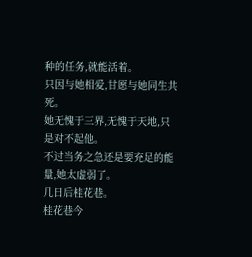种的任务,就能活着。
只因与她相爱,甘愿与她同生共死。
她无愧于三界,无愧于天地,只是对不起他。
不过当务之急还是要充足的能量,她太虚弱了。
几日后桂花巷。
桂花巷今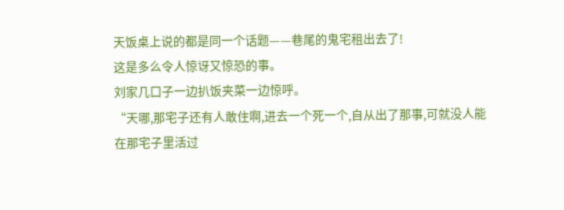天饭桌上说的都是同一个话题——巷尾的鬼宅租出去了!
这是多么令人惊讶又惊恐的事。
刘家几口子一边扒饭夹菜一边惊呼。
“天哪,那宅子还有人敢住啊,进去一个死一个,自从出了那事,可就没人能在那宅子里活过